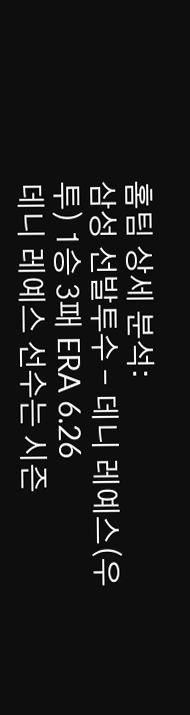홈팀 상세 분석:
삼성 선발투수 - 데니 레예스(우투) 1승 3패 ERA 6.26
데니 레예스 선수는 시즌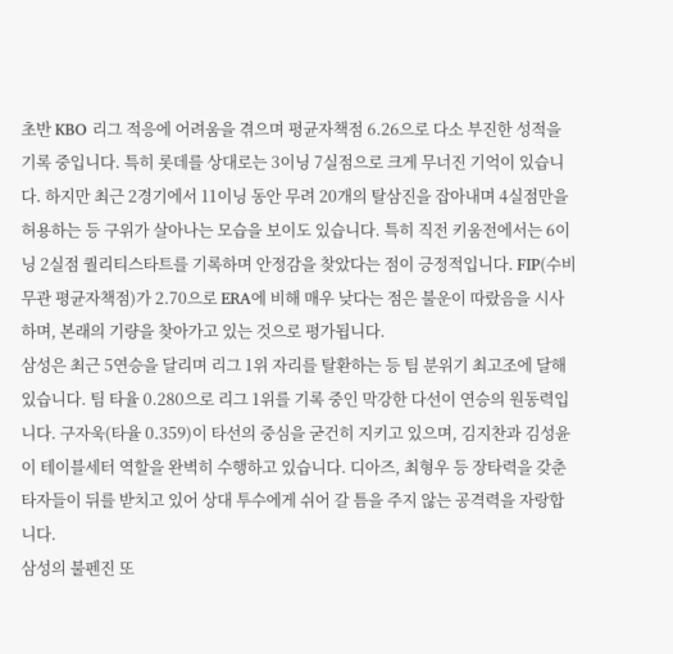초반 KBO 리그 적응에 어려움을 겪으며 평균자책점 6.26으로 다소 부진한 성적을 기록 중입니다. 특히 롯데를 상대로는 3이닝 7실점으로 크게 무너진 기억이 있습니다. 하지만 최근 2경기에서 11이닝 동안 무려 20개의 탈삼진을 잡아내며 4실점만을 허용하는 등 구위가 살아나는 모습을 보이도 있습니다. 특히 직전 키움전에서는 6이닝 2실점 퀄리티스타트를 기록하며 안정감을 찾았다는 점이 긍정적입니다. FIP(수비 무관 평균자책점)가 2.70으로 ERA에 비해 매우 낮다는 점은 불운이 따랐음을 시사하며, 본래의 기량을 찾아가고 있는 것으로 평가됩니다.
삼성은 최근 5연승을 달리며 리그 1위 자리를 탈환하는 등 팀 분위기 최고조에 달해 있습니다. 팀 타율 0.280으로 리그 1위를 기록 중인 막강한 다선이 연승의 원동력입니다. 구자욱(타율 0.359)이 타선의 중심을 굳건히 지키고 있으며, 김지찬과 김성윤이 테이블세터 역할을 완벽히 수행하고 있습니다. 디아즈, 최형우 등 장타력을 갖춘 타자들이 뒤를 받치고 있어 상대 투수에게 쉬어 갈 틈을 주지 않는 공격력을 자랑합니다.
삼성의 불펜진 또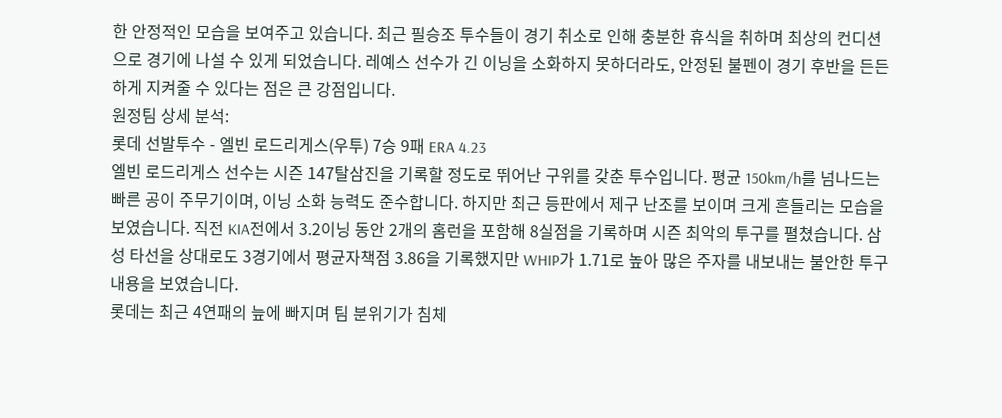한 안정적인 모습을 보여주고 있습니다. 최근 필승조 투수들이 경기 취소로 인해 충분한 휴식을 취하며 최상의 컨디션으로 경기에 나설 수 있게 되었습니다. 레예스 선수가 긴 이닝을 소화하지 못하더라도, 안정된 불펜이 경기 후반을 든든하게 지켜줄 수 있다는 점은 큰 강점입니다.
원정팀 상세 분석:
롯데 선발투수 - 엘빈 로드리게스(우투) 7승 9패 ERA 4.23
엘빈 로드리게스 선수는 시즌 147탈삼진을 기록할 정도로 뛰어난 구위를 갖춘 투수입니다. 평균 150km/h를 넘나드는 빠른 공이 주무기이며, 이닝 소화 능력도 준수합니다. 하지만 최근 등판에서 제구 난조를 보이며 크게 흔들리는 모습을 보였습니다. 직전 KIA전에서 3.2이닝 동안 2개의 홈런을 포함해 8실점을 기록하며 시즌 최악의 투구를 펼쳤습니다. 삼성 타선을 상대로도 3경기에서 평균자책점 3.86을 기록했지만 WHIP가 1.71로 높아 많은 주자를 내보내는 불안한 투구 내용을 보였습니다.
롯데는 최근 4연패의 늪에 빠지며 팀 분위기가 침체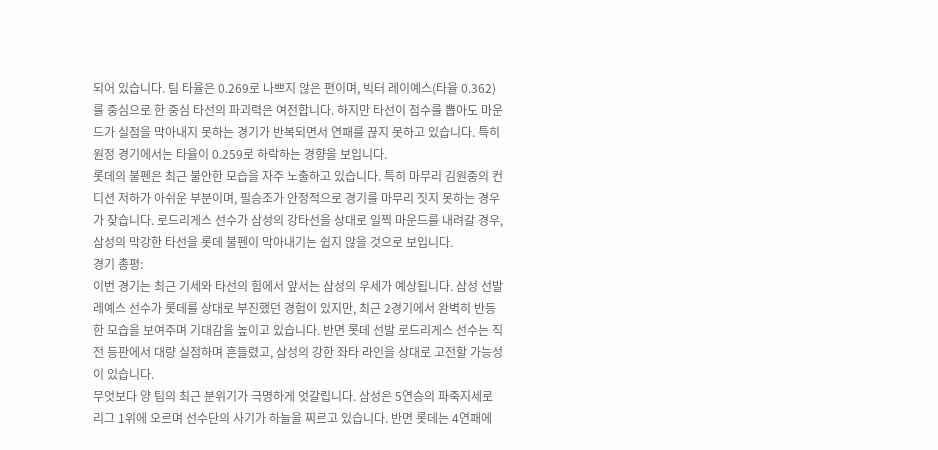되어 있습니다. 팀 타율은 0.269로 나쁘지 않은 편이며, 빅터 레이예스(타율 0.362)를 중심으로 한 중심 타선의 파괴력은 여전합니다. 하지만 타선이 점수를 뽑아도 마운드가 실점을 막아내지 못하는 경기가 반복되면서 연패를 끊지 못하고 있습니다. 특히 원정 경기에서는 타율이 0.259로 하락하는 경향을 보입니다.
롯데의 불펜은 최근 불안한 모습을 자주 노출하고 있습니다. 특히 마무리 김원중의 컨디션 저하가 아쉬운 부분이며, 필승조가 안정적으로 경기를 마무리 짓지 못하는 경우가 잦습니다. 로드리게스 선수가 삼성의 강타선을 상대로 일찍 마운드를 내려갈 경우, 삼성의 막강한 타선을 롯데 불펜이 막아내기는 쉽지 않을 것으로 보입니다.
경기 총평:
이번 경기는 최근 기세와 타선의 힘에서 앞서는 삼성의 우세가 예상됩니다. 삼성 선발 레예스 선수가 롯데를 상대로 부진했던 경험이 있지만, 최근 2경기에서 완벽히 반등한 모습을 보여주며 기대감을 높이고 있습니다. 반면 롯데 선발 로드리게스 선수는 직전 등판에서 대량 실점하며 흔들렸고, 삼성의 강한 좌타 라인을 상대로 고전할 가능성이 있습니다.
무엇보다 양 팀의 최근 분위기가 극명하게 엇갈립니다. 삼성은 5연승의 파죽지세로 리그 1위에 오르며 선수단의 사기가 하늘을 찌르고 있습니다. 반면 롯데는 4연패에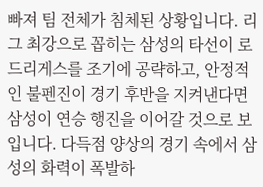빠져 팀 전체가 침체된 상황입니다. 리그 최강으로 꼽히는 삼성의 타선이 로드리게스를 조기에 공략하고, 안정적인 불펜진이 경기 후반을 지켜낸다면 삼성이 연승 행진을 이어갈 것으로 보입니다. 다득점 양상의 경기 속에서 삼성의 화력이 폭발하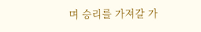며 승리를 가져갈 가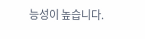능성이 높습니다.